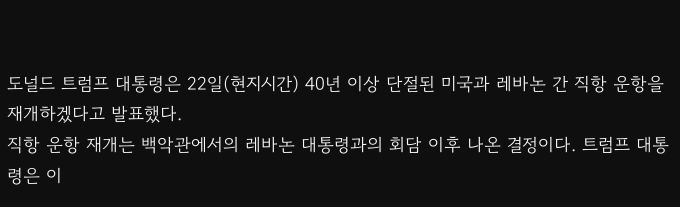도널드 트럼프 대통령은 22일(현지시간) 40년 이상 단절된 미국과 레바논 간 직항 운항을 재개하겠다고 발표했다.
직항 운항 재개는 백악관에서의 레바논 대통령과의 회담 이후 나온 결정이다. 트럼프 대통령은 이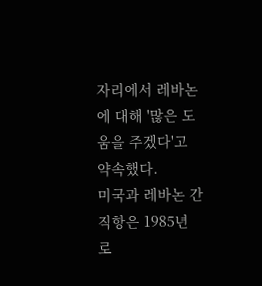자리에서 레바논에 대해 '많은 도움을 주겠다'고 약속했다.
미국과 레바논 간 직항은 1985년 로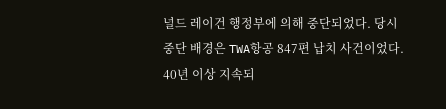널드 레이건 행정부에 의해 중단되었다. 당시 중단 배경은 TWA항공 847편 납치 사건이었다. 40년 이상 지속되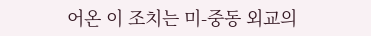어온 이 조치는 미-중동 외교의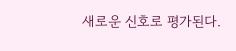새로운 신호로 평가된다.